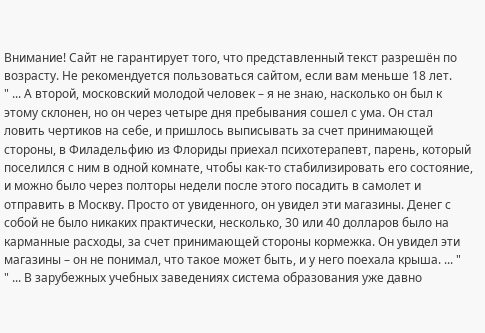Внимание! Сайт не гарантирует того, что представленный текст разрешён по возрасту. Не рекомендуется пользоваться сайтом, если вам меньше 18 лет.
" ... А второй, московский молодой человек – я не знаю, насколько он был к этому склонен, но он через четыре дня пребывания сошел с ума. Он стал ловить чертиков на себе, и пришлось выписывать за счет принимающей стороны, в Филадельфию из Флориды приехал психотерапевт, парень, который поселился с ним в одной комнате, чтобы как-то стабилизировать его состояние, и можно было через полторы недели после этого посадить в самолет и отправить в Москву. Просто от увиденного, он увидел эти магазины. Денег с собой не было никаких практически, несколько, 30 или 40 долларов было на карманные расходы, за счет принимающей стороны кормежка. Он увидел эти магазины – он не понимал, что такое может быть, и у него поехала крыша. ... "
" ... В зарубежных учебных заведениях система образования уже давно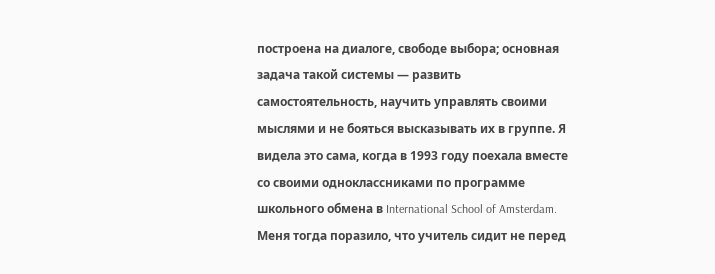построена на диалоге, свободе выбора; основная задача такой системы — развить самостоятельность, научить управлять своими мыслями и не бояться высказывать их в группе. Я видела это сама, когда в 1993 году поехала вместе со своими одноклассниками по программе школьного обмена в International School of Amsterdam. Меня тогда поразило, что учитель сидит не перед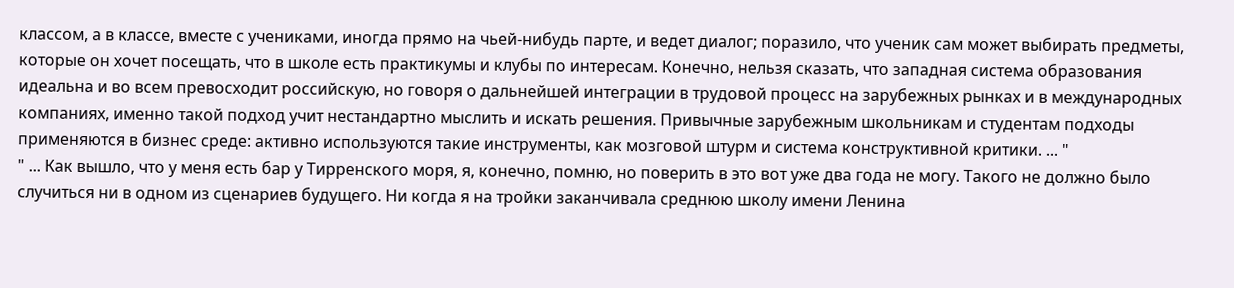классом, а в классе, вместе с учениками, иногда прямо на чьей-нибудь парте, и ведет диалог; поразило, что ученик сам может выбирать предметы, которые он хочет посещать, что в школе есть практикумы и клубы по интересам. Конечно, нельзя сказать, что западная система образования идеальна и во всем превосходит российскую, но говоря о дальнейшей интеграции в трудовой процесс на зарубежных рынках и в международных компаниях, именно такой подход учит нестандартно мыслить и искать решения. Привычные зарубежным школьникам и студентам подходы применяются в бизнес среде: активно используются такие инструменты, как мозговой штурм и система конструктивной критики. ... "
" ... Как вышло, что у меня есть бар у Тирренского моря, я, конечно, помню, но поверить в это вот уже два года не могу. Такого не должно было случиться ни в одном из сценариев будущего. Ни когда я на тройки заканчивала среднюю школу имени Ленина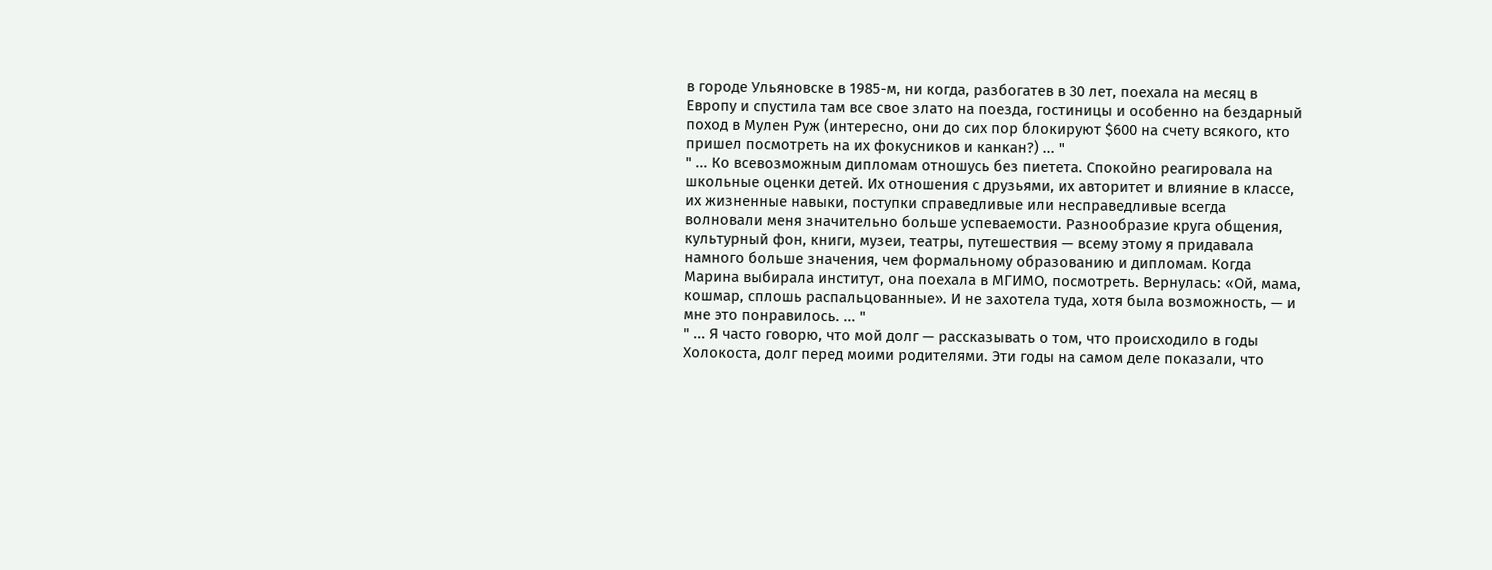в городе Ульяновске в 1985-м, ни когда, разбогатев в 30 лет, поехала на месяц в Европу и спустила там все свое злато на поезда, гостиницы и особенно на бездарный поход в Мулен Руж (интересно, они до сих пор блокируют $600 на счету всякого, кто пришел посмотреть на их фокусников и канкан?) ... "
" ... Ко всевозможным дипломам отношусь без пиетета. Спокойно реагировала на школьные оценки детей. Их отношения с друзьями, их авторитет и влияние в классе, их жизненные навыки, поступки справедливые или несправедливые всегда волновали меня значительно больше успеваемости. Разнообразие круга общения, культурный фон, книги, музеи, театры, путешествия — всему этому я придавала намного больше значения, чем формальному образованию и дипломам. Когда Марина выбирала институт, она поехала в МГИМО, посмотреть. Вернулась: «Ой, мама, кошмар, сплошь распальцованные». И не захотела туда, хотя была возможность, — и мне это понравилось. ... "
" ... Я часто говорю, что мой долг — рассказывать о том, что происходило в годы Холокоста, долг перед моими родителями. Эти годы на самом деле показали, что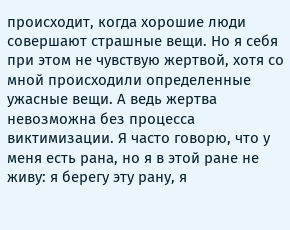происходит, когда хорошие люди совершают страшные вещи. Но я себя при этом не чувствую жертвой, хотя со мной происходили определенные ужасные вещи. А ведь жертва невозможна без процесса виктимизации. Я часто говорю, что у меня есть рана, но я в этой ране не живу: я берегу эту рану, я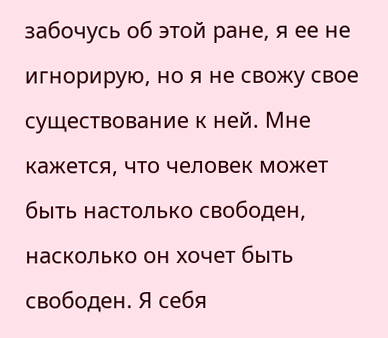забочусь об этой ране, я ее не игнорирую, но я не свожу свое существование к ней. Мне кажется, что человек может быть настолько свободен, насколько он хочет быть свободен. Я себя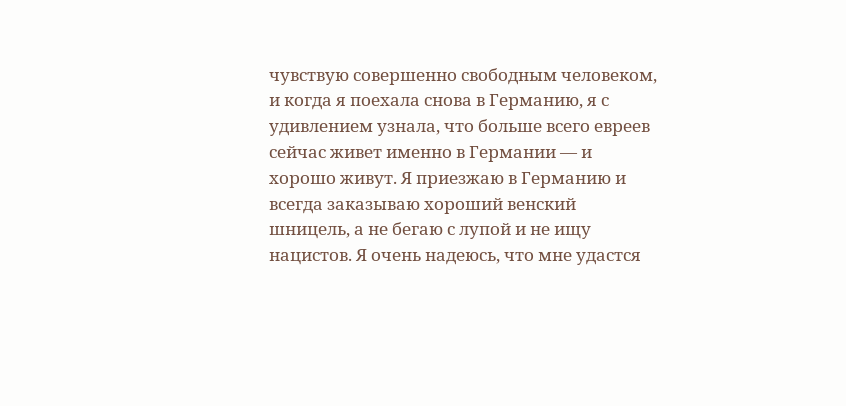чувствую совершенно свободным человеком, и когда я поехала снова в Германию, я с удивлением узнала, что больше всего евреев сейчас живет именно в Германии — и хорошо живут. Я приезжаю в Германию и всегда заказываю хороший венский шницель, а не бегаю с лупой и не ищу нацистов. Я очень надеюсь, что мне удастся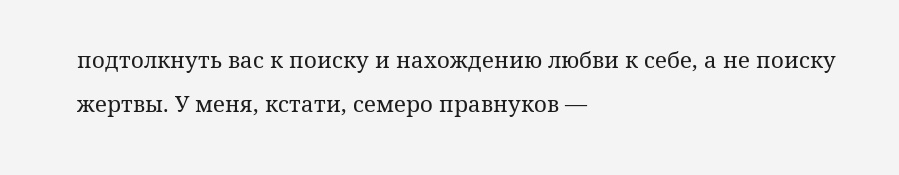подтолкнуть вас к поиску и нахождению любви к себе, а не поиску жертвы. У меня, кстати, семеро правнуков —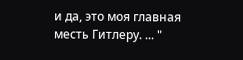и да, это моя главная месть Гитлеру. ... "